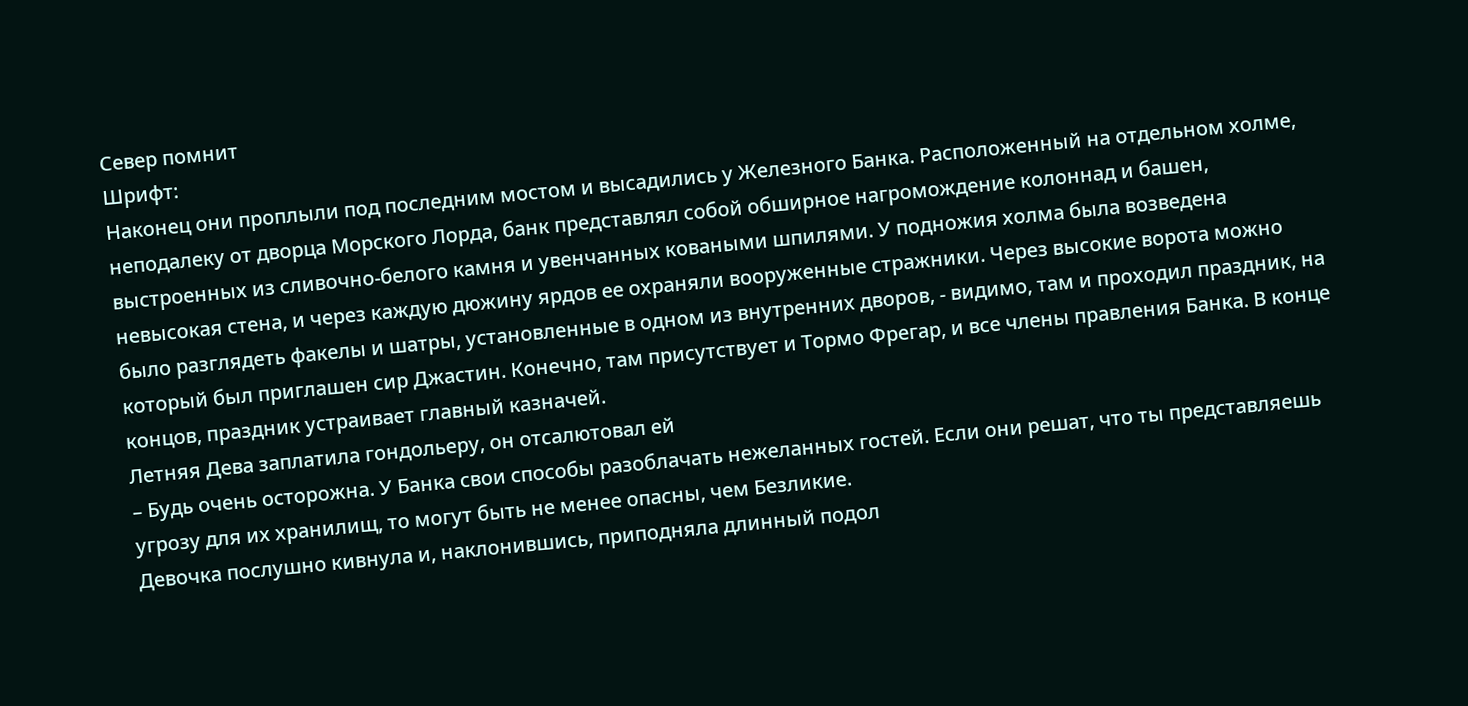Север помнит
Шрифт:
Наконец они проплыли под последним мостом и высадились у Железного Банка. Расположенный на отдельном холме, неподалеку от дворца Морского Лорда, банк представлял собой обширное нагромождение колоннад и башен, выстроенных из сливочно-белого камня и увенчанных коваными шпилями. У подножия холма была возведена невысокая стена, и через каждую дюжину ярдов ее охраняли вооруженные стражники. Через высокие ворота можно было разглядеть факелы и шатры, установленные в одном из внутренних дворов, - видимо, там и проходил праздник, на который был приглашен сир Джастин. Конечно, там присутствует и Тормо Фрегар, и все члены правления Банка. В конце концов, праздник устраивает главный казначей.
Летняя Дева заплатила гондольеру, он отсалютовал ей
– Будь очень осторожна. У Банка свои способы разоблачать нежеланных гостей. Если они решат, что ты представляешь угрозу для их хранилищ, то могут быть не менее опасны, чем Безликие.
Девочка послушно кивнула и, наклонившись, приподняла длинный подол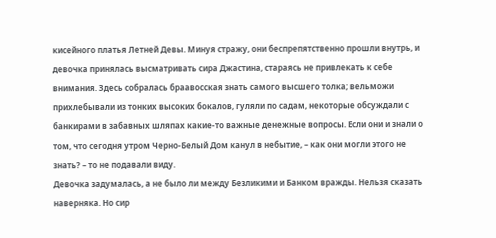кисейного платья Летней Девы. Минуя стражу, они беспрепятственно прошли внутрь, и девочка принялась высматривать сира Джастина, стараясь не привлекать к себе внимания. Здесь собралась браавосская знать самого высшего толка; вельможи прихлебывали из тонких высоких бокалов, гуляли по садам, некоторые обсуждали с банкирами в забавных шляпах какие-то важные денежные вопросы. Если они и знали о том, что сегодня утром Черно-Белый Дом канул в небытие, – как они могли этого не знать? – то не подавали виду.
Девочка задумалась, а не было ли между Безликими и Банком вражды. Нельзя сказать наверняка. Но сир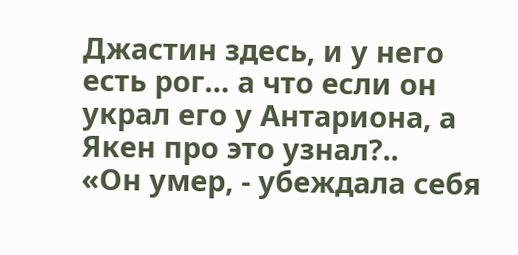Джастин здесь, и у него есть рог… а что если он украл его у Антариона, а Якен про это узнал?..
«Он умер, - убеждала себя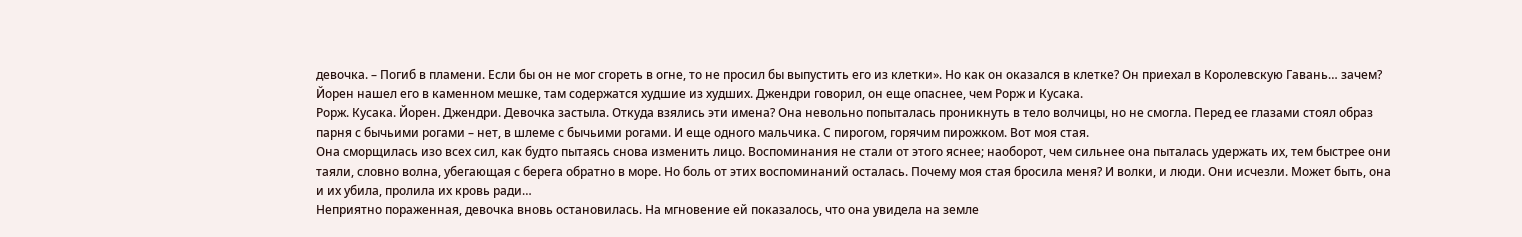девочка. – Погиб в пламени. Если бы он не мог сгореть в огне, то не просил бы выпустить его из клетки». Но как он оказался в клетке? Он приехал в Королевскую Гавань… зачем? Йорен нашел его в каменном мешке, там содержатся худшие из худших. Джендри говорил, он еще опаснее, чем Рорж и Кусака.
Рорж. Кусака. Йорен. Джендри. Девочка застыла. Откуда взялись эти имена? Она невольно попыталась проникнуть в тело волчицы, но не смогла. Перед ее глазами стоял образ парня с бычьими рогами – нет, в шлеме с бычьими рогами. И еще одного мальчика. С пирогом, горячим пирожком. Вот моя стая.
Она сморщилась изо всех сил, как будто пытаясь снова изменить лицо. Воспоминания не стали от этого яснее; наоборот, чем сильнее она пыталась удержать их, тем быстрее они таяли, словно волна, убегающая с берега обратно в море. Но боль от этих воспоминаний осталась. Почему моя стая бросила меня? И волки, и люди. Они исчезли. Может быть, она и их убила, пролила их кровь ради…
Неприятно пораженная, девочка вновь остановилась. На мгновение ей показалось, что она увидела на земле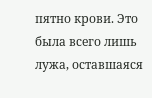пятно крови. Это была всего лишь лужа, оставшаяся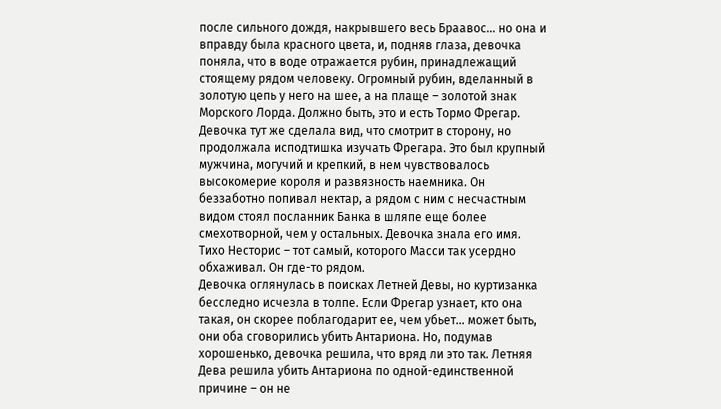после сильного дождя, накрывшего весь Браавос… но она и вправду была красного цвета, и, подняв глаза, девочка поняла, что в воде отражается рубин, принадлежащий стоящему рядом человеку. Огромный рубин, вделанный в золотую цепь у него на шее, а на плаще – золотой знак Морского Лорда. Должно быть, это и есть Тормо Фрегар.
Девочка тут же сделала вид, что смотрит в сторону, но продолжала исподтишка изучать Фрегара. Это был крупный мужчина, могучий и крепкий, в нем чувствовалось высокомерие короля и развязность наемника. Он беззаботно попивал нектар, а рядом с ним с несчастным видом стоял посланник Банка в шляпе еще более смехотворной, чем у остальных. Девочка знала его имя. Тихо Несторис – тот самый, которого Масси так усердно обхаживал. Он где-то рядом.
Девочка оглянулась в поисках Летней Девы, но куртизанка бесследно исчезла в толпе. Если Фрегар узнает, кто она такая, он скорее поблагодарит ее, чем убьет… может быть, они оба сговорились убить Антариона. Но, подумав хорошенько, девочка решила, что вряд ли это так. Летняя Дева решила убить Антариона по одной-единственной причине – он не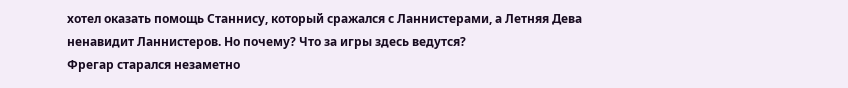хотел оказать помощь Станнису, который сражался с Ланнистерами, а Летняя Дева ненавидит Ланнистеров. Но почему? Что за игры здесь ведутся?
Фрегар старался незаметно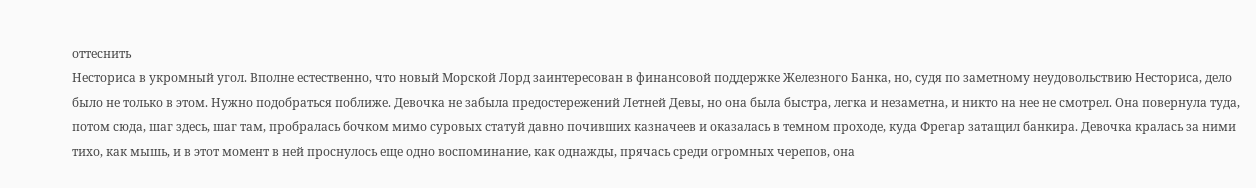оттеснить
Несториса в укромный угол. Вполне естественно, что новый Морской Лорд заинтересован в финансовой поддержке Железного Банка, но, судя по заметному неудовольствию Несториса, дело было не только в этом. Нужно подобраться поближе. Девочка не забыла предостережений Летней Девы, но она была быстра, легка и незаметна, и никто на нее не смотрел. Она повернула туда, потом сюда, шаг здесь, шаг там, пробралась бочком мимо суровых статуй давно почивших казначеев и оказалась в темном проходе, куда Фрегар затащил банкира. Девочка кралась за ними тихо, как мышь, и в этот момент в ней проснулось еще одно воспоминание, как однажды, прячась среди огромных черепов, она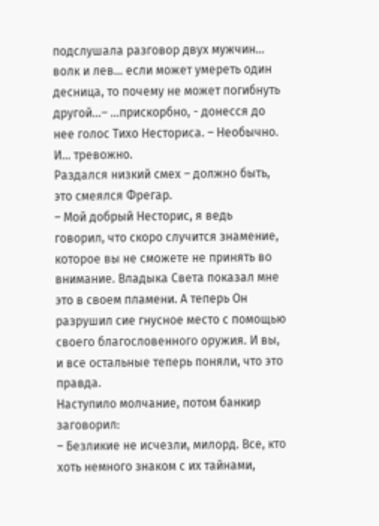подслушала разговор двух мужчин… волк и лев… если может умереть один десница, то почему не может погибнуть другой…– …прискорбно, - донесся до нее голос Тихо Несториса. – Необычно. И… тревожно.
Раздался низкий смех – должно быть, это смеялся Фрегар.
– Мой добрый Несторис, я ведь говорил, что скоро случится знамение, которое вы не сможете не принять во внимание. Владыка Света показал мне это в своем пламени. А теперь Он разрушил сие гнусное место с помощью своего благословенного оружия. И вы, и все остальные теперь поняли, что это правда.
Наступило молчание, потом банкир заговорил:
– Безликие не исчезли, милорд. Все, кто хоть немного знаком с их тайнами,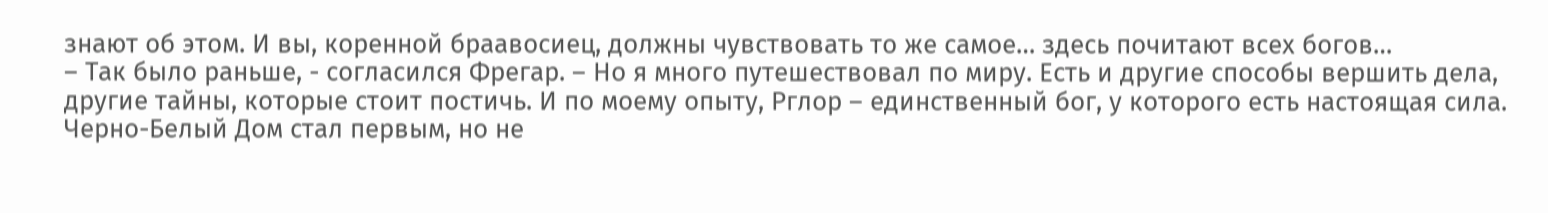знают об этом. И вы, коренной браавосиец, должны чувствовать то же самое… здесь почитают всех богов…
– Так было раньше, - согласился Фрегар. – Но я много путешествовал по миру. Есть и другие способы вершить дела, другие тайны, которые стоит постичь. И по моему опыту, Рглор – единственный бог, у которого есть настоящая сила. Черно-Белый Дом стал первым, но не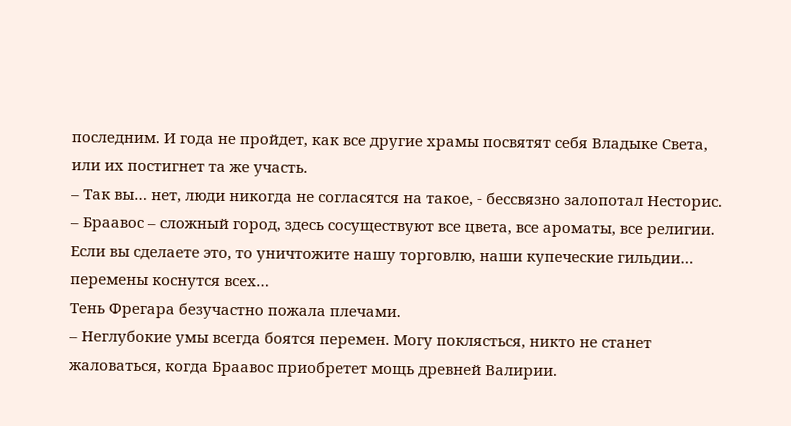последним. И года не пройдет, как все другие храмы посвятят себя Владыке Света, или их постигнет та же участь.
– Так вы… нет, люди никогда не согласятся на такое, - бессвязно залопотал Несторис. – Браавос – сложный город, здесь сосуществуют все цвета, все ароматы, все религии. Если вы сделаете это, то уничтожите нашу торговлю, наши купеческие гильдии… перемены коснутся всех…
Тень Фрегара безучастно пожала плечами.
– Неглубокие умы всегда боятся перемен. Могу поклясться, никто не станет жаловаться, когда Браавос приобретет мощь древней Валирии.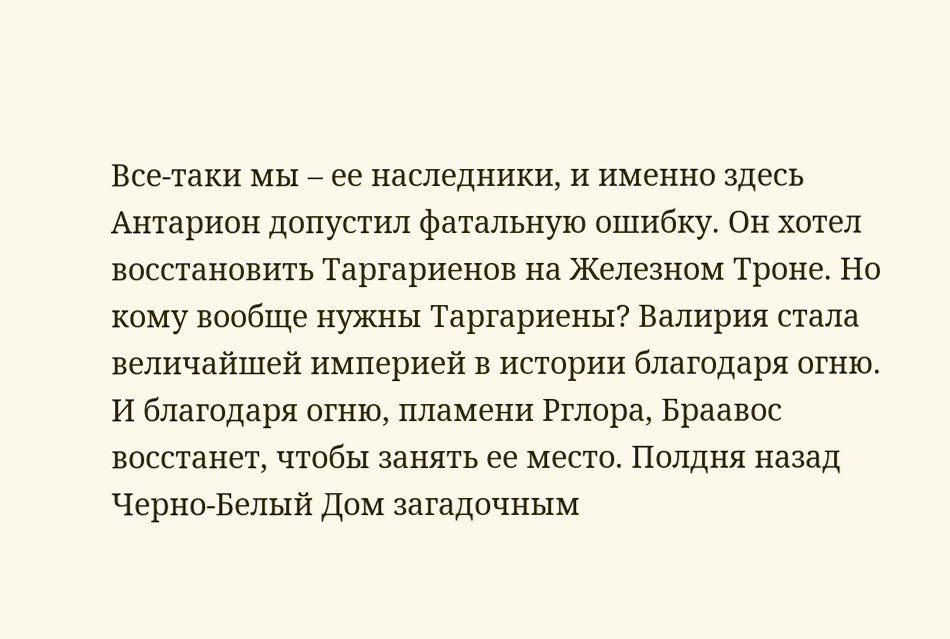Все-таки мы – ее наследники, и именно здесь Антарион допустил фатальную ошибку. Он хотел восстановить Таргариенов на Железном Троне. Но кому вообще нужны Таргариены? Валирия стала величайшей империей в истории благодаря огню. И благодаря огню, пламени Рглора, Браавос восстанет, чтобы занять ее место. Полдня назад Черно-Белый Дом загадочным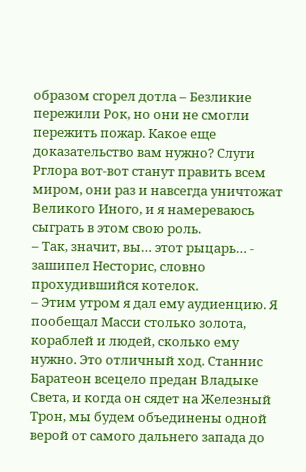образом сгорел дотла – Безликие пережили Рок, но они не смогли пережить пожар. Какое еще доказательство вам нужно? Слуги Рглора вот-вот станут править всем миром, они раз и навсегда уничтожат Великого Иного, и я намереваюсь сыграть в этом свою роль.
– Так, значит, вы… этот рыцарь… - зашипел Несторис, словно прохудившийся котелок.
– Этим утром я дал ему аудиенцию. Я пообещал Масси столько золота, кораблей и людей, сколько ему нужно. Это отличный ход. Станнис Баратеон всецело предан Владыке Света, и когда он сядет на Железный Трон, мы будем объединены одной верой от самого дальнего запада до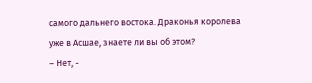самого дальнего востока. Драконья королева уже в Асшае, знаете ли вы об этом?
– Нет, -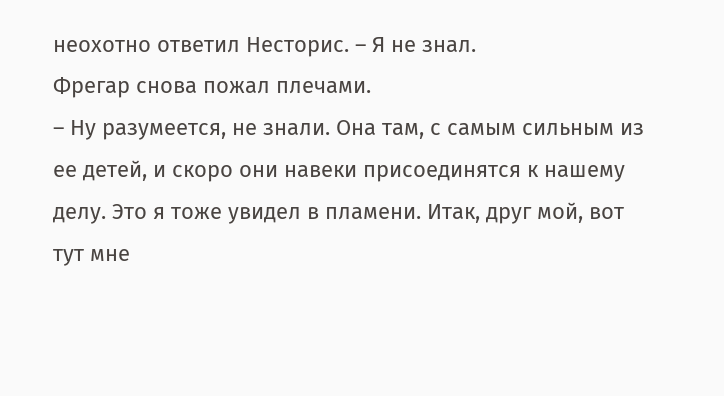неохотно ответил Несторис. – Я не знал.
Фрегар снова пожал плечами.
– Ну разумеется, не знали. Она там, с самым сильным из ее детей, и скоро они навеки присоединятся к нашему делу. Это я тоже увидел в пламени. Итак, друг мой, вот тут мне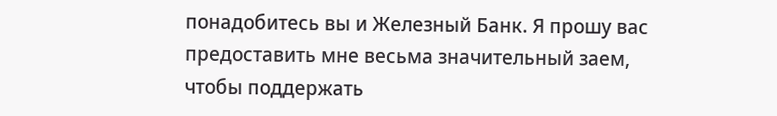понадобитесь вы и Железный Банк. Я прошу вас предоставить мне весьма значительный заем, чтобы поддержать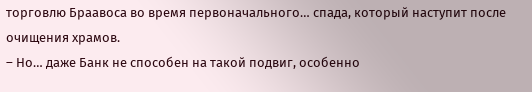торговлю Браавоса во время первоначального… спада, который наступит после очищения храмов.
– Но… даже Банк не способен на такой подвиг, особенно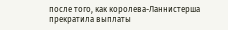после того, как королева-Ланнистерша прекратила выплаты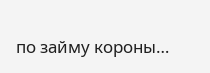по займу короны…